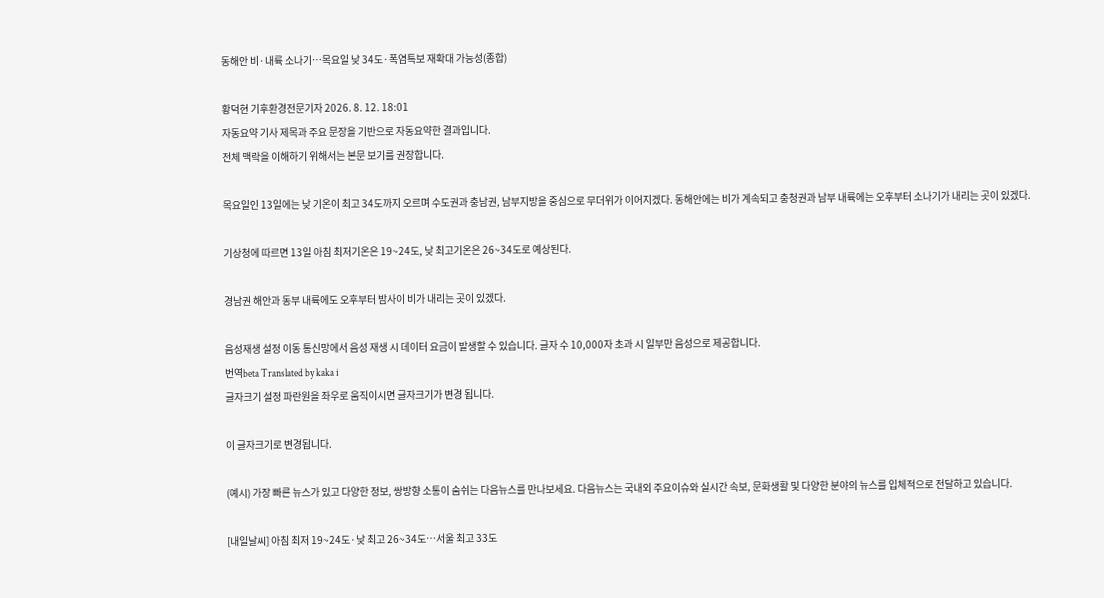동해안 비·내륙 소나기…목요일 낮 34도·폭염특보 재확대 가능성(종합)

황덕현 기후환경전문기자 2026. 8. 12. 18:01
자동요약 기사 제목과 주요 문장을 기반으로 자동요약한 결과입니다.
전체 맥락을 이해하기 위해서는 본문 보기를 권장합니다.

목요일인 13일에는 낮 기온이 최고 34도까지 오르며 수도권과 충남권, 남부지방을 중심으로 무더위가 이어지겠다. 동해안에는 비가 계속되고 충청권과 남부 내륙에는 오후부터 소나기가 내리는 곳이 있겠다.

기상청에 따르면 13일 아침 최저기온은 19~24도, 낮 최고기온은 26~34도로 예상된다.

경남권 해안과 동부 내륙에도 오후부터 밤사이 비가 내리는 곳이 있겠다.

음성재생 설정 이동 통신망에서 음성 재생 시 데이터 요금이 발생할 수 있습니다. 글자 수 10,000자 초과 시 일부만 음성으로 제공합니다.
번역beta Translated by kaka i
글자크기 설정 파란원을 좌우로 움직이시면 글자크기가 변경 됩니다.

이 글자크기로 변경됩니다.

(예시) 가장 빠른 뉴스가 있고 다양한 정보, 쌍방향 소통이 숨쉬는 다음뉴스를 만나보세요. 다음뉴스는 국내외 주요이슈와 실시간 속보, 문화생활 및 다양한 분야의 뉴스를 입체적으로 전달하고 있습니다.

[내일날씨] 아침 최저 19~24도·낮 최고 26~34도…서울 최고 33도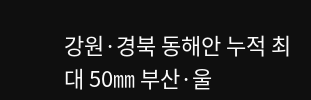강원·경북 동해안 누적 최대 50㎜ 부산·울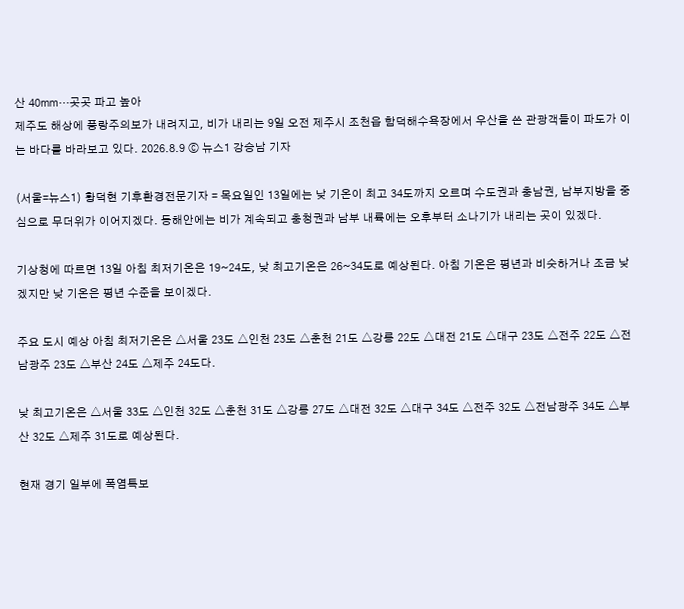산 40㎜…곳곳 파고 높아
제주도 해상에 풍랑주의보가 내려지고, 비가 내리는 9일 오전 제주시 조천읍 함덕해수욕장에서 우산을 쓴 관광객들이 파도가 이는 바다를 바라보고 있다. 2026.8.9 ⓒ 뉴스1 강승남 기자

(서울=뉴스1) 황덕현 기후환경전문기자 = 목요일인 13일에는 낮 기온이 최고 34도까지 오르며 수도권과 충남권, 남부지방을 중심으로 무더위가 이어지겠다. 동해안에는 비가 계속되고 충청권과 남부 내륙에는 오후부터 소나기가 내리는 곳이 있겠다.

기상청에 따르면 13일 아침 최저기온은 19~24도, 낮 최고기온은 26~34도로 예상된다. 아침 기온은 평년과 비슷하거나 조금 낮겠지만 낮 기온은 평년 수준을 보이겠다.

주요 도시 예상 아침 최저기온은 △서울 23도 △인천 23도 △춘천 21도 △강릉 22도 △대전 21도 △대구 23도 △전주 22도 △전남광주 23도 △부산 24도 △제주 24도다.

낮 최고기온은 △서울 33도 △인천 32도 △춘천 31도 △강릉 27도 △대전 32도 △대구 34도 △전주 32도 △전남광주 34도 △부산 32도 △제주 31도로 예상된다.

현재 경기 일부에 폭염특보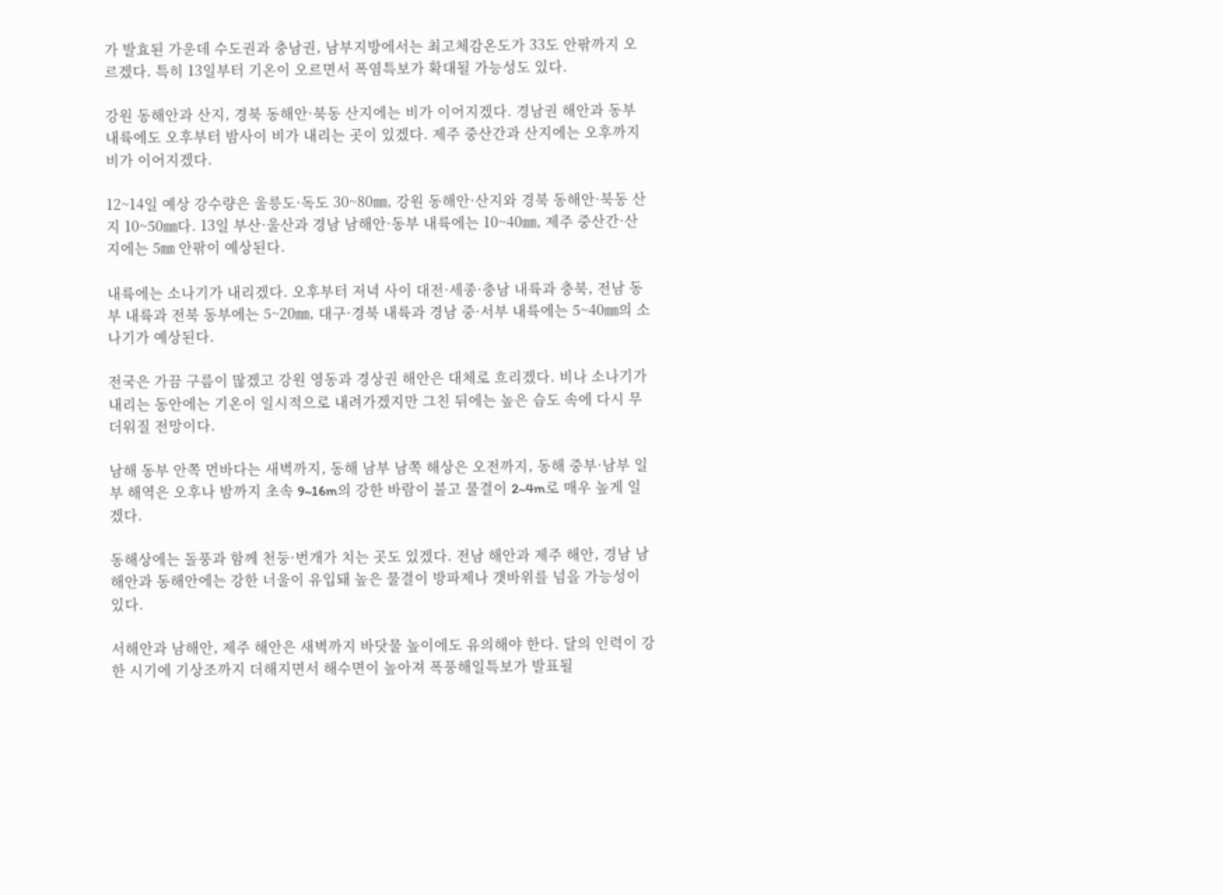가 발효된 가운데 수도권과 충남권, 남부지방에서는 최고체감온도가 33도 안팎까지 오르겠다. 특히 13일부터 기온이 오르면서 폭염특보가 확대될 가능성도 있다.

강원 동해안과 산지, 경북 동해안·북동 산지에는 비가 이어지겠다. 경남권 해안과 동부 내륙에도 오후부터 밤사이 비가 내리는 곳이 있겠다. 제주 중산간과 산지에는 오후까지 비가 이어지겠다.

12~14일 예상 강수량은 울릉도·독도 30~80㎜, 강원 동해안·산지와 경북 동해안·북동 산지 10~50㎜다. 13일 부산·울산과 경남 남해안·동부 내륙에는 10~40㎜, 제주 중산간·산지에는 5㎜ 안팎이 예상된다.

내륙에는 소나기가 내리겠다. 오후부터 저녁 사이 대전·세종·충남 내륙과 충북, 전남 동부 내륙과 전북 동부에는 5~20㎜, 대구·경북 내륙과 경남 중·서부 내륙에는 5~40㎜의 소나기가 예상된다.

전국은 가끔 구름이 많겠고 강원 영동과 경상권 해안은 대체로 흐리겠다. 비나 소나기가 내리는 동안에는 기온이 일시적으로 내려가겠지만 그친 뒤에는 높은 습도 속에 다시 무더워질 전망이다.

남해 동부 안쪽 먼바다는 새벽까지, 동해 남부 남쪽 해상은 오전까지, 동해 중부·남부 일부 해역은 오후나 밤까지 초속 9~16m의 강한 바람이 불고 물결이 2~4m로 매우 높게 일겠다.

동해상에는 돌풍과 함께 천둥·번개가 치는 곳도 있겠다. 전남 해안과 제주 해안, 경남 남해안과 동해안에는 강한 너울이 유입돼 높은 물결이 방파제나 갯바위를 넘을 가능성이 있다.

서해안과 남해안, 제주 해안은 새벽까지 바닷물 높이에도 유의해야 한다. 달의 인력이 강한 시기에 기상조까지 더해지면서 해수면이 높아져 폭풍해일특보가 발표될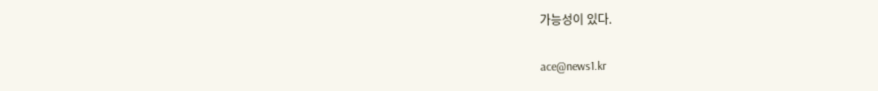가능성이 있다.

ace@news1.kr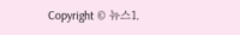Copyright © 뉴스1.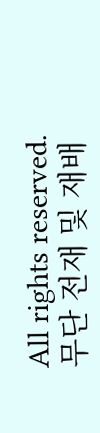All rights reserved. 무단 전재 및 재배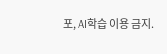포, AI학습 이용 금지.